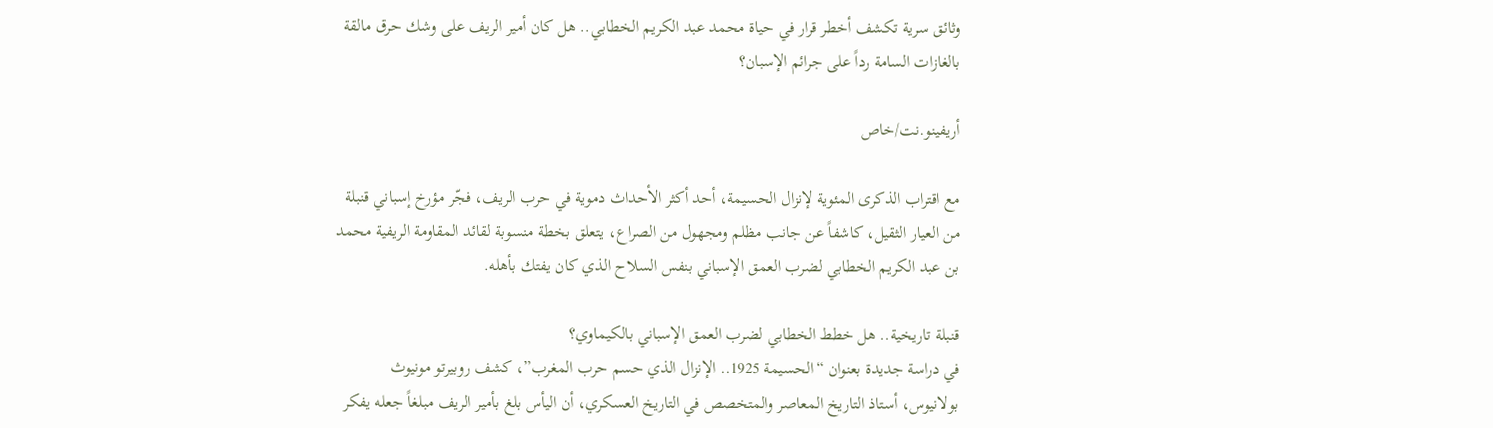وثائق سرية تكشف أخطر قرار في حياة محمد عبد الكريم الخطابي.. هل كان أمير الريف على وشك حرق مالقة بالغازات السامة رداً على جرائم الإسبان؟

أريفينو.نت/خاص

مع اقتراب الذكرى المئوية لإنزال الحسيمة، أحد أكثر الأحداث دموية في حرب الريف، فجّر مؤرخ إسباني قنبلة من العيار الثقيل، كاشفاً عن جانب مظلم ومجهول من الصراع، يتعلق بخطة منسوبة لقائد المقاومة الريفية محمد بن عبد الكريم الخطابي لضرب العمق الإسباني بنفس السلاح الذي كان يفتك بأهله.

قنبلة تاريخية.. هل خطط الخطابي لضرب العمق الإسباني بالكيماوي؟
في دراسة جديدة بعنوان “الحسيمة 1925.. الإنزال الذي حسم حرب المغرب”، كشف روبيرتو مونيوث بولانيوس، أستاذ التاريخ المعاصر والمتخصص في التاريخ العسكري، أن اليأس بلغ بأمير الريف مبلغاً جعله يفكر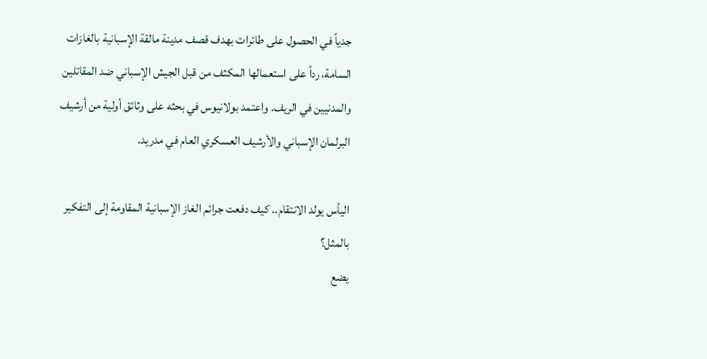جدياً في الحصول على طائرات بهدف قصف مدينة مالقة الإسبانية بالغازات السامة، رداً على استعمالها المكثف من قبل الجيش الإسباني ضد المقاتلين والمدنيين في الريف. واعتمد بولانيوس في بحثه على وثائق أولية من أرشيف البرلمان الإسباني والأرشيف العسكري العام في مدريد.

اليأس يولد الانتقام.. كيف دفعت جرائم الغاز الإسبانية المقاومة إلى التفكير بالمثل؟
يضع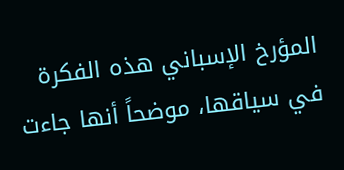المؤرخ الإسباني هذه الفكرة في سياقها، موضحاً أنها جاءت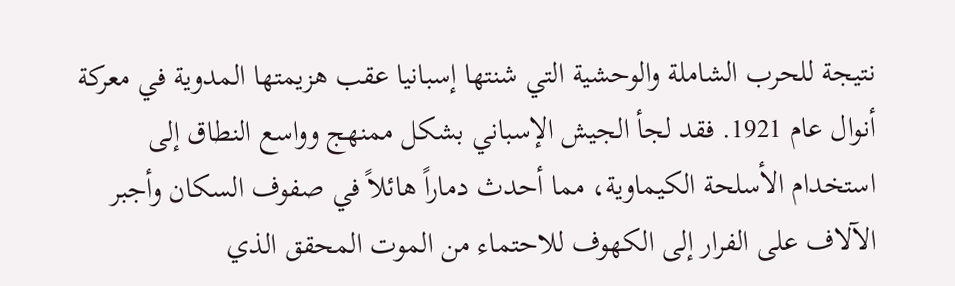نتيجة للحرب الشاملة والوحشية التي شنتها إسبانيا عقب هزيمتها المدوية في معركة أنوال عام 1921. فقد لجأ الجيش الإسباني بشكل ممنهج وواسع النطاق إلى استخدام الأسلحة الكيماوية، مما أحدث دماراً هائلاً في صفوف السكان وأجبر الآلاف على الفرار إلى الكهوف للاحتماء من الموت المحقق الذي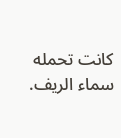كانت تحمله سماء الريف.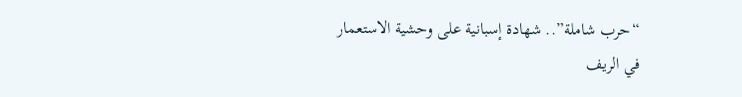“حرب شاملة”.. شهادة إسبانية على وحشية الاستعمار في الريف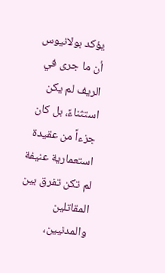يؤكد بولانيوس أن ما جرى في الريف لم يكن استثناءً، بل كان جزءاً من عقيدة استعمارية عنيفة لم تكن تفرق بين المقاتلين والمدنيين،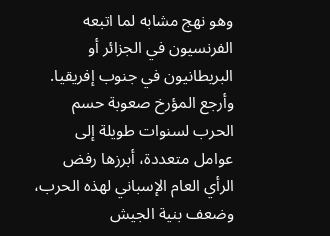وهو نهج مشابه لما اتبعه الفرنسيون في الجزائر أو البريطانيون في جنوب إفريقيا. وأرجع المؤرخ صعوبة حسم الحرب لسنوات طويلة إلى عوامل متعددة، أبرزها رفض الرأي العام الإسباني لهذه الحرب، وضعف بنية الجيش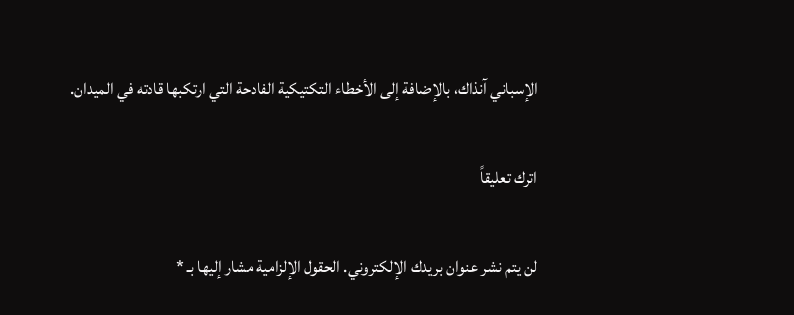الإسباني آنذاك، بالإضافة إلى الأخطاء التكتيكية الفادحة التي ارتكبها قادته في الميدان.

اترك تعليقاً

لن يتم نشر عنوان بريدك الإلكتروني. الحقول الإلزامية مشار إليها بـ *